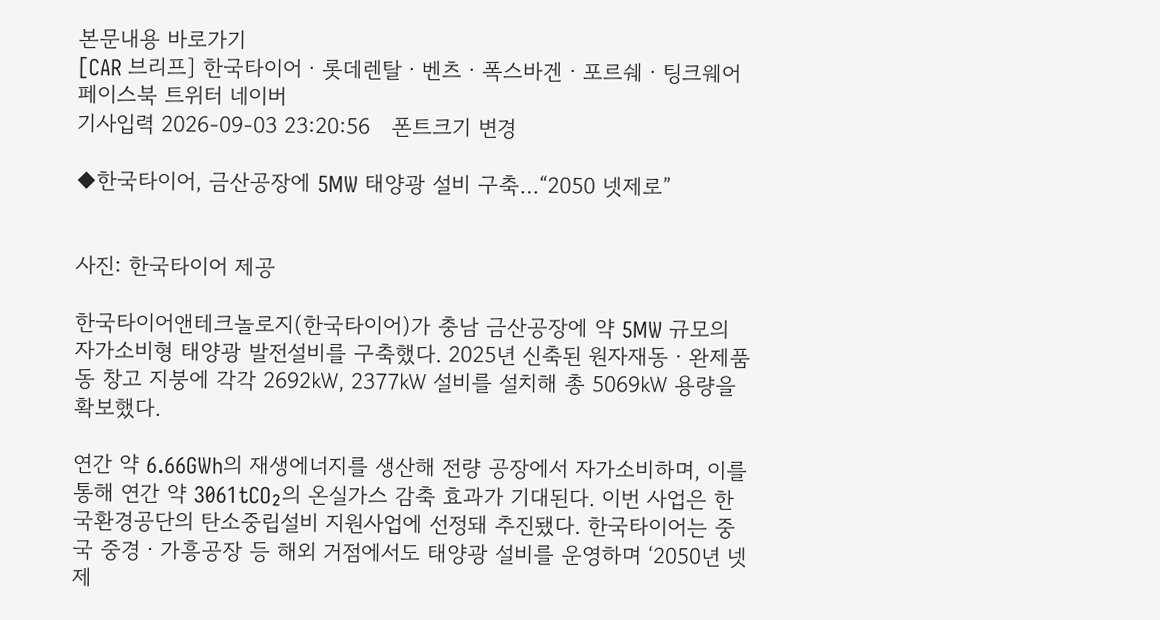본문내용 바로가기
[CAR 브리프] 한국타이어ㆍ롯데렌탈ㆍ벤츠ㆍ폭스바겐ㆍ포르쉐ㆍ팅크웨어
페이스북 트위터 네이버
기사입력 2026-09-03 23:20:56   폰트크기 변경

◆한국타이어, 금산공장에 5MW 태양광 설비 구축…“2050 넷제로”


사진: 한국타이어 제공

한국타이어앤테크놀로지(한국타이어)가 충남 금산공장에 약 5MW 규모의 자가소비형 태양광 발전설비를 구축했다. 2025년 신축된 원자재동ㆍ완제품동 창고 지붕에 각각 2692㎾, 2377㎾ 설비를 설치해 총 5069㎾ 용량을 확보했다.

연간 약 6.66GWh의 재생에너지를 생산해 전량 공장에서 자가소비하며, 이를 통해 연간 약 3061tCO₂의 온실가스 감축 효과가 기대된다. 이번 사업은 한국환경공단의 탄소중립설비 지원사업에 선정돼 추진됐다. 한국타이어는 중국 중경ㆍ가흥공장 등 해외 거점에서도 태양광 설비를 운영하며 ‘2050년 넷제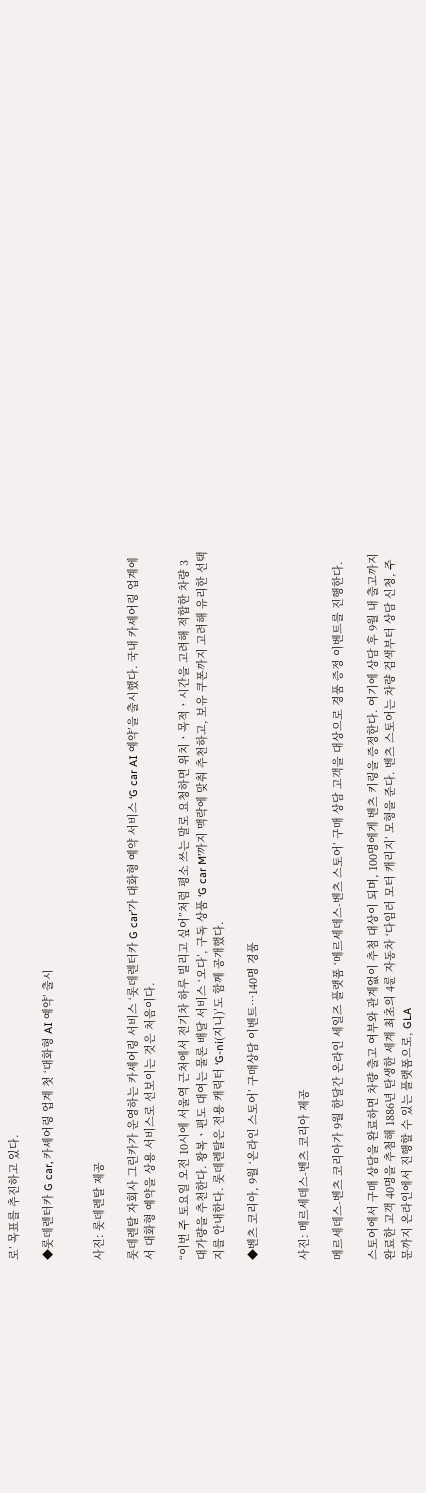로’ 목표를 추진하고 있다.

◆롯데렌터카 G car, 카셰어링 업계 첫 ‘대화형 AI 예약’ 출시


사진: 롯데렌탈 제공

롯데렌탈 자회사 그린카가 운영하는 카셰어링 서비스 ‘롯데렌터카 G car’가 대화형 예약 서비스 ‘G car AI 예약’을 출시했다. 국내 카셰어링 업계에서 대화형 예약을 상용 서비스로 선보이는 것은 처음이다.

“이번 주 토요일 오전 10시에 서울역 근처에서 전기차 하루 빌리고 싶어”처럼 평소 쓰는 말로 요청하면 위치ㆍ목적ㆍ시간을 고려해 적합한 차량 3대가량을 추천한다. 왕복ㆍ편도 대여는 물론 배달 서비스 ‘오다’, 구독 상품 ‘G car M’까지 맥락에 맞춰 추천하고, 보유 쿠폰까지 고려해 유리한 선택지를 안내한다. 롯데렌탈은 전용 캐릭터 ‘G-ni(지니)’도 함께 공개했다.

◆벤츠 코리아, 9월 ‘온라인 스토어’ 구매상담 이벤트…140명 경품


사진: 메르세데스-벤츠 코리아 제공

메르세데스-벤츠 코리아가 9월 한달간 온라인 세일즈 플랫폼 ‘메르세데스-벤츠 스토어’ 구매 상담 고객을 대상으로 경품 증정 이벤트를 진행한다.

스토어에서 구매 상담을 완료하면 차량 출고 여부와 관계없이 추첨 대상이 되며, 100명에게 벤츠 키링을 증정한다. 여기에 상담 후 9월 내 출고까지 완료한 고객 40명을 추첨해 1886년 탄생한 세계 최초의 4륜 자동차 ‘다임러 모터 캐리지’ 모형을 준다. 벤츠 스토어는 차량 검색부터 상담 신청, 주문까지 온라인에서 진행할 수 있는 플랫폼으로, GLA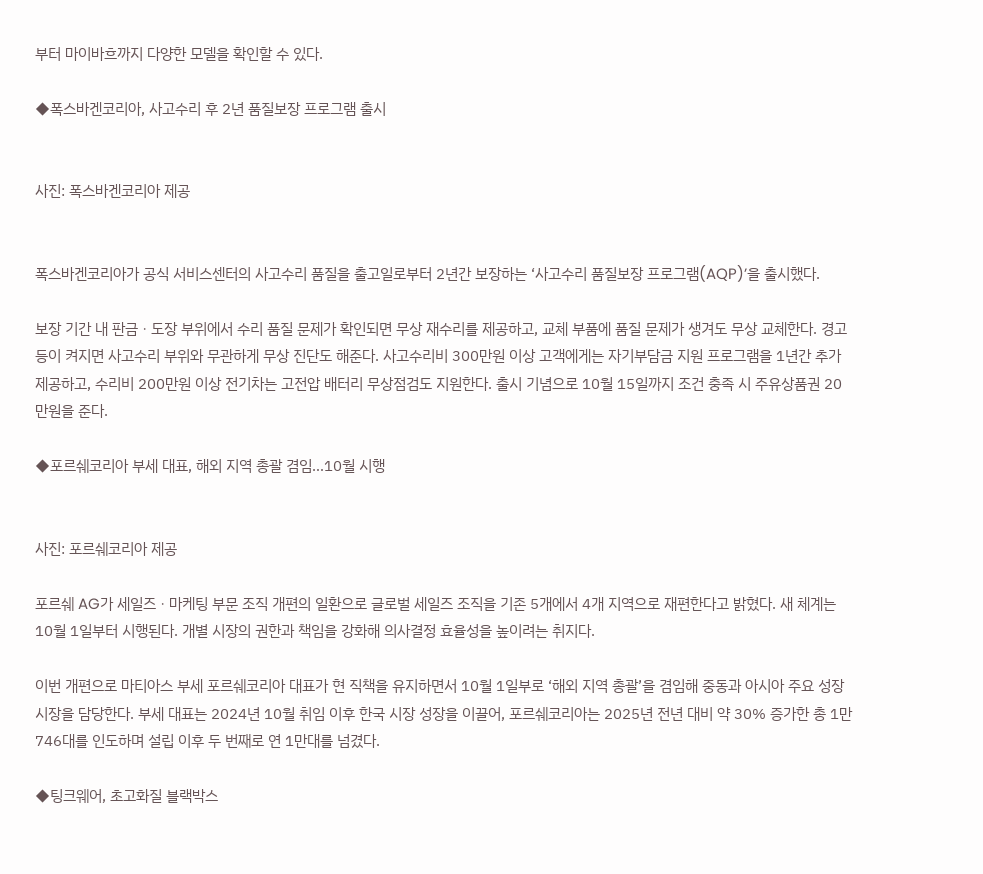부터 마이바흐까지 다양한 모델을 확인할 수 있다.

◆폭스바겐코리아, 사고수리 후 2년 품질보장 프로그램 출시


사진: 폭스바겐코리아 제공


폭스바겐코리아가 공식 서비스센터의 사고수리 품질을 출고일로부터 2년간 보장하는 ‘사고수리 품질보장 프로그램(AQP)’을 출시했다.

보장 기간 내 판금ㆍ도장 부위에서 수리 품질 문제가 확인되면 무상 재수리를 제공하고, 교체 부품에 품질 문제가 생겨도 무상 교체한다. 경고등이 켜지면 사고수리 부위와 무관하게 무상 진단도 해준다. 사고수리비 300만원 이상 고객에게는 자기부담금 지원 프로그램을 1년간 추가 제공하고, 수리비 200만원 이상 전기차는 고전압 배터리 무상점검도 지원한다. 출시 기념으로 10월 15일까지 조건 충족 시 주유상품권 20만원을 준다.

◆포르쉐코리아 부세 대표, 해외 지역 총괄 겸임…10월 시행


사진: 포르쉐코리아 제공

포르쉐 AG가 세일즈ㆍ마케팅 부문 조직 개편의 일환으로 글로벌 세일즈 조직을 기존 5개에서 4개 지역으로 재편한다고 밝혔다. 새 체계는 10월 1일부터 시행된다. 개별 시장의 권한과 책임을 강화해 의사결정 효율성을 높이려는 취지다.

이번 개편으로 마티아스 부세 포르쉐코리아 대표가 현 직책을 유지하면서 10월 1일부로 ‘해외 지역 총괄’을 겸임해 중동과 아시아 주요 성장 시장을 담당한다. 부세 대표는 2024년 10월 취임 이후 한국 시장 성장을 이끌어, 포르쉐코리아는 2025년 전년 대비 약 30% 증가한 총 1만746대를 인도하며 설립 이후 두 번째로 연 1만대를 넘겼다.

◆팅크웨어, 초고화질 블랙박스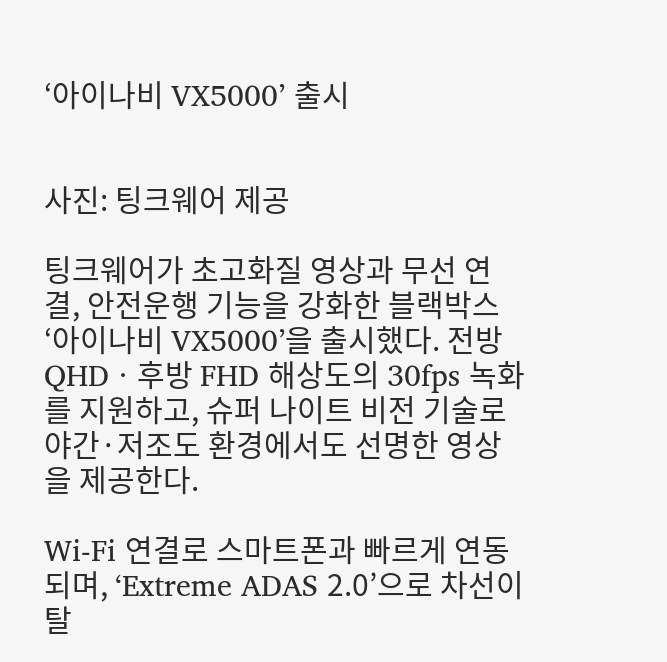‘아이나비 VX5000’ 출시


사진: 팅크웨어 제공

팅크웨어가 초고화질 영상과 무선 연결, 안전운행 기능을 강화한 블랙박스 ‘아이나비 VX5000’을 출시했다. 전방 QHDㆍ후방 FHD 해상도의 30fps 녹화를 지원하고, 슈퍼 나이트 비전 기술로 야간·저조도 환경에서도 선명한 영상을 제공한다.

Wi-Fi 연결로 스마트폰과 빠르게 연동되며, ‘Extreme ADAS 2.0’으로 차선이탈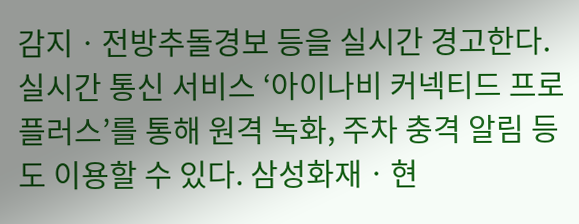감지ㆍ전방추돌경보 등을 실시간 경고한다. 실시간 통신 서비스 ‘아이나비 커넥티드 프로 플러스’를 통해 원격 녹화, 주차 충격 알림 등도 이용할 수 있다. 삼성화재ㆍ현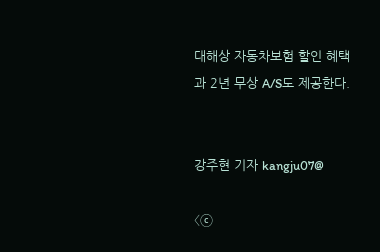대해상 자동차보험 할인 혜택과 2년 무상 A/S도 제공한다.


강주현 기자 kangju07@

〈ⓒ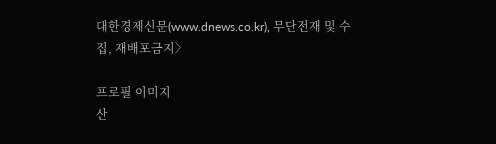대한경제신문(www.dnews.co.kr), 무단전재 및 수집, 재배포금지〉

프로필 이미지
산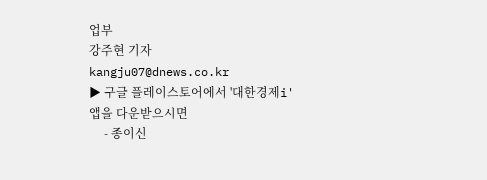업부
강주현 기자
kangju07@dnews.co.kr
▶ 구글 플레이스토어에서 '대한경제i' 앱을 다운받으시면
     - 종이신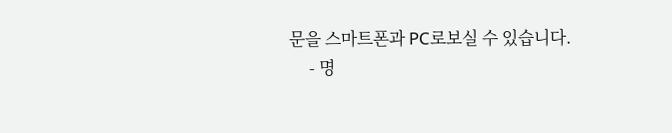문을 스마트폰과 PC로보실 수 있습니다.
     - 명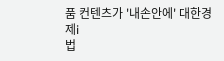품 컨텐츠가 '내손안에' 대한경제i
법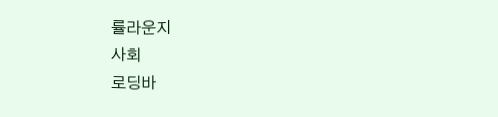률라운지
사회
로딩바